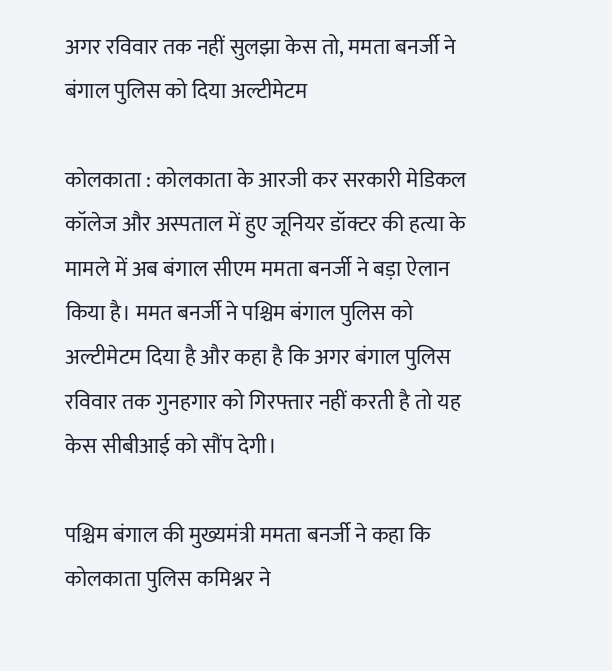अगर रविवार तक नहीं सुलझा केस तो, ममता बनर्जी ने बंगाल पुलिस को दिया अल्टीमेटम

कोलकाता : कोलकाता के आरजी कर सरकारी मेडिकल कॉलेज और अस्पताल में हुए जूनियर डॉक्टर की हत्या के मामले में अब बंगाल सीएम ममता बनर्जी ने बड़ा ऐलान किया है। ममत बनर्जी ने पश्चिम बंगाल पुलिस को अल्टीमेटम दिया है और कहा है कि अगर बंगाल पुलिस रविवार तक गुनहगार को गिरफ्तार नहीं करती है तो यह केस सीबीआई को सौंप देगी।

पश्चिम बंगाल की मुख्यमंत्री ममता बनर्जी ने कहा कि कोलकाता पुलिस कमिश्नर ने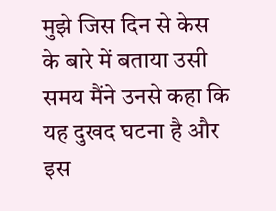मुझे जिस दिन से केस के बारे में बताया उसी समय मैंने उनसे कहा कि यह दुखद घटना है और इस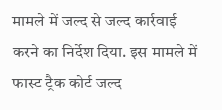मामले में जल्द से जल्द कार्रवाई करने का निर्देश दिया. इस मामले में फास्ट ट्रैक कोर्ट जल्द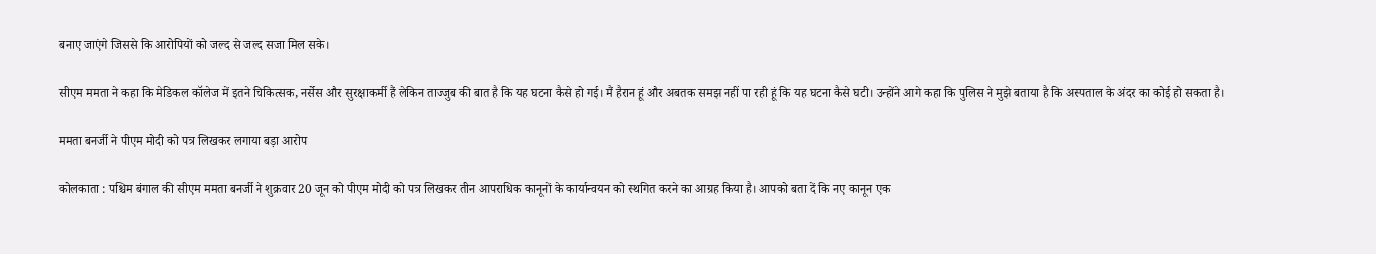बनाए जाएंगे जिससे कि आरोपियों को जल्द से जल्द सजा मिल सके।

सीएम ममता ने कहा कि मेडिकल कॉलेज में इतने चिकित्सक, नर्सेस और सुरक्षाकर्मी हैं लेकिन ताज्जुब की बात है कि यह घटना कैसे हो गई। मैं हैरान हूं और अबतक समझ नहीं पा रही हूं कि यह घटना कैसे घटी। उन्होंने आगे कहा कि पुलिस ने मुझे बताया है कि अस्पताल के अंदर का कोई हो सकता है।

ममता बनर्जी ने पीएम मोदी को पत्र लिखकर लगाया बड़ा आरोप

कोलकाता : पश्चिम बंगाल की सीएम ममता बनर्जी ने शुक्रवार 20 जून को पीएम मोदी को पत्र लिखकर तीन आपराधिक कानूनों के कार्यान्वयन को स्थगित करने का आग्रह किया है। आपको बता दें कि नए कानून एक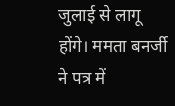जुलाई से लागू होंगे। ममता बनर्जी ने पत्र में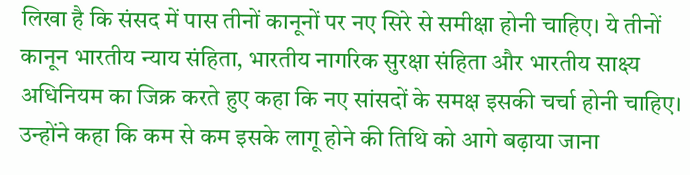लिखा है कि संसद में पास तीनों कानूनों पर नए सिरे से समीक्षा होनी चाहिए। ये तीनों कानून भारतीय न्याय संहिता, भारतीय नागरिक सुरक्षा संहिता और भारतीय साक्ष्य अधिनियम का जिक्र करते हुए कहा कि नए सांसदों के समक्ष इसकी चर्चा होनी चाहिए। उन्होंने कहा कि कम से कम इसके लागू होने की तिथि को आगे बढ़ाया जाना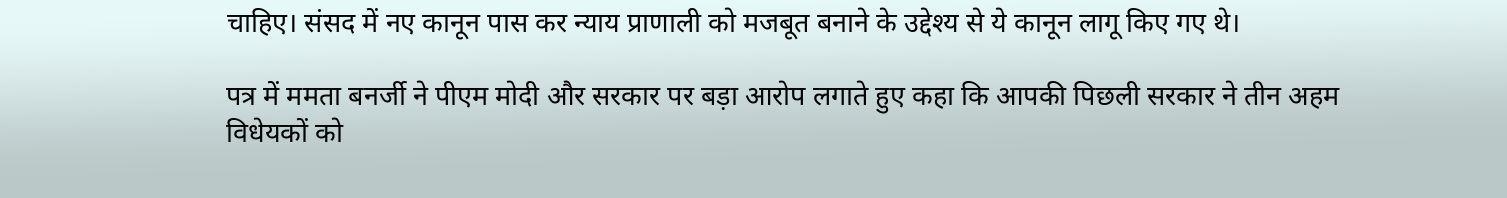चाहिए। संसद में नए कानून पास कर न्याय प्राणाली को मजबूत बनाने के उद्देश्य से ये कानून लागू किए गए थे।

पत्र में ममता बनर्जी ने पीएम मोदी और सरकार पर बड़ा आरोप लगाते हुए कहा कि आपकी पिछली सरकार ने तीन अहम विधेयकों को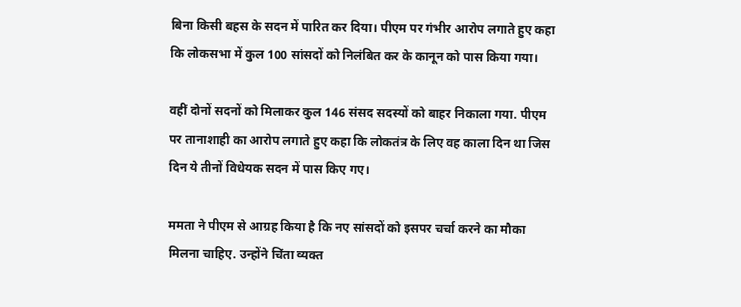बिना किसी बहस के सदन में पारित कर दिया। पीएम पर गंभीर आरोप लगाते हुए कहा कि लोकसभा में कुल 100 सांसदों को निलंबित कर के कानून को पास किया गया।

वहीं दोनों सदनों को मिलाकर कुल 146 संसद सदस्यों को बाहर निकाला गया. पीएम पर तानाशाही का आरोप लगाते हुए कहा कि लोकतंत्र के लिए वह काला दिन था जिस दिन ये तीनों विधेयक सदन में पास किए गए।

ममता ने पीएम से आग्रह किया है कि नए सांसदों को इसपर चर्चा करने का मौका मिलना चाहिए. उन्होंने चिंता व्यक्त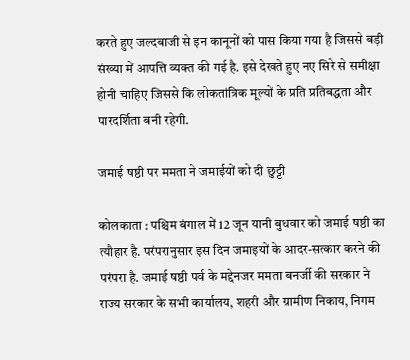करते हुए जल्दबाजी से इन कानूनों को पास किया गया है जिससे बड़ी संख्या में आपत्ति व्यक्त की गई है. इसे देखते हुए नए सिरे से समीक्षा होनी चाहिए जिससे कि लोकतांत्रिक मूल्यों के प्रति प्रतिबद्धता और पारदर्शिता बनी रहेगी.

जमाई षष्ठी पर ममता ने जमाईयों को दी छुट्टी

कोलकाता : पश्चिम बंगाल में 12 जून यानी बुधवार को जमाई षष्ठी का त्यौहार है. परंपरानुसार इस दिन जमाइयों के आदर-सत्कार करने की परंपरा है. जमाई षष्ठी पर्व के मद्देनजर ममता बनर्जी की सरकार ने राज्य सरकार के सभी कार्यालय, शहरी और ग्रामीण निकाय, निगम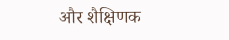और शैक्षिणक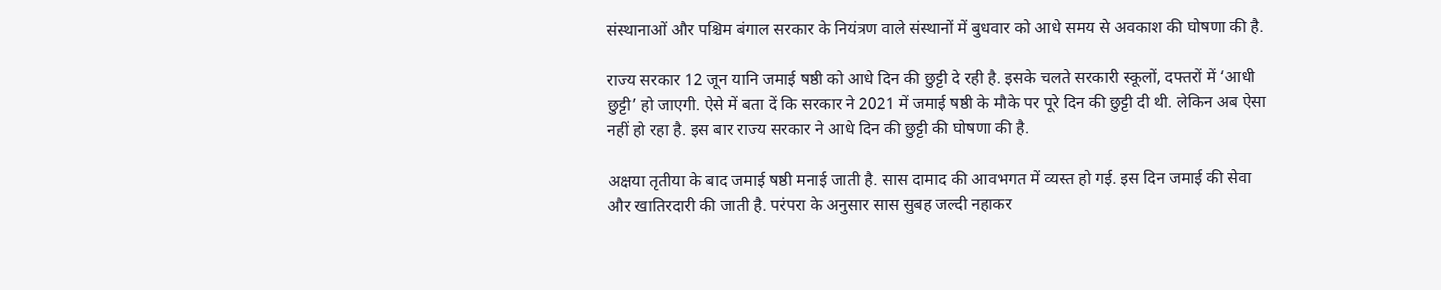संस्थानाओं और पश्चिम बंगाल सरकार के नियंत्रण वाले संस्थानों में बुधवार को आधे समय से अवकाश की घोषणा की है.

राज्य सरकार 12 जून यानि जमाई षष्ठी को आधे दिन की छुट्टी दे रही है. इसके चलते सरकारी स्कूलों, दफ्तरों में ‘आधी छुट्टी’ हो जाएगी. ऐसे में बता दें कि सरकार ने 2021 में जमाई षष्ठी के मौके पर पूरे दिन की छुट्टी दी थी. लेकिन अब ऐसा नहीं हो रहा है. इस बार राज्य सरकार ने आधे दिन की छुट्टी की घोषणा की है.

अक्षया तृतीया के बाद जमाई षष्ठी मनाई जाती है. सास दामाद की आवभगत में व्यस्त हो गई. इस दिन जमाई की सेवा और खातिरदारी की जाती है. परंपरा के अनुसार सास सुबह जल्दी नहाकर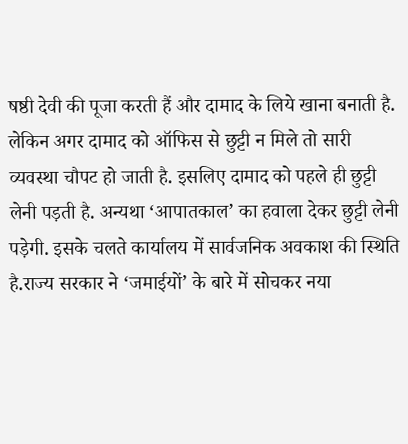षष्ठी देवी की पूजा करती हैं और दामाद के लिये खाना बनाती है. लेकिन अगर दामाद को ऑफिस से छुट्टी न मिले तो सारी व्यवस्था चौपट हो जाती है. इसलिए दामाद को पहले ही छुट्टी लेनी पड़ती है. अन्यथा ‘आपातकाल’ का हवाला देकर छुट्टी लेनी पड़ेगी. इसके चलते कार्यालय में सार्वजनिक अवकाश की स्थिति है.राज्य सरकार ने ‘जमाईयों’ के बारे में सोचकर नया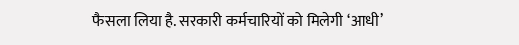फैसला लिया है. सरकारी कर्मचारियों को मिलेगी ‘आधी’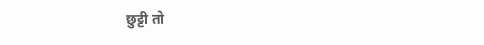छुट्टी तो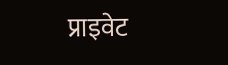प्राइवेट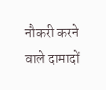नौकरी करने वाले दामादों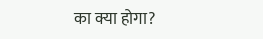का क्या होगा?